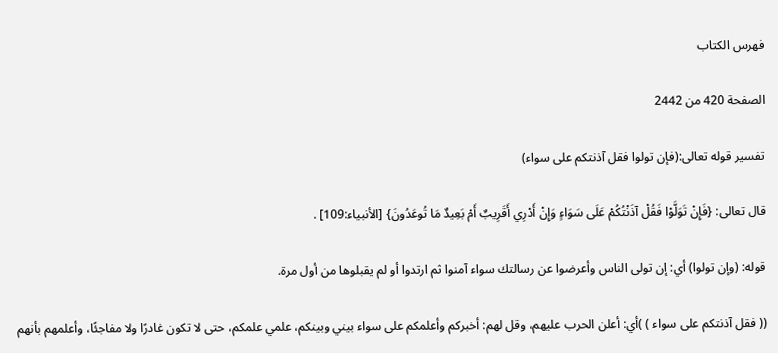فهرس الكتاب

الصفحة 420 من 2442

تفسير قوله تعالى:(فإن تولوا فقل آذنتكم على سواء)

قال تعالى: {فَإِنْ تَوَلَّوْا فَقُلْ آذَنْتُكُمْ عَلَى سَوَاءٍ وَإِنْ أَدْرِي أَقَرِيبٌ أَمْ بَعِيدٌ مَا تُوعَدُونَ} [الأنبياء:109] .

قوله: (وإن تولوا) أي: إن تولى الناس وأعرضوا عن رسالتك سواء آمنوا ثم ارتدوا أو لم يقبلوها من أول مرة.

(( فقل آذنتكم على سواء ) )أي: أعلن الحرب عليهم، وقل لهم: أخبركم وأعلمكم على سواء بيني وبينكم، علمي علمكم، حتى لا تكون غادرًا ولا مفاجئًا، وأعلمهم بأنهم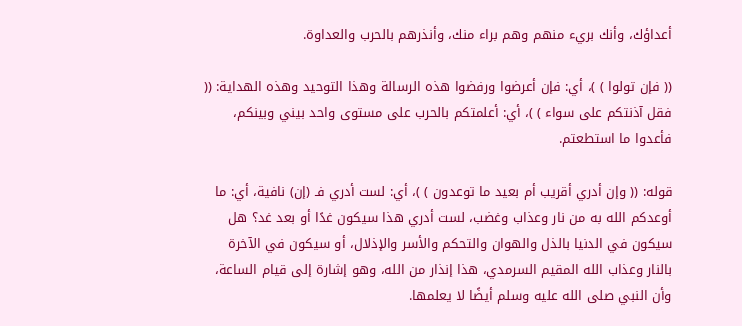أعداؤك، وأنك بريء منهم وهم براء منك، وأنذرهم بالحرب والعداوة.

(( فإن تولوا ) )، أي: فإن أعرضوا ورفضوا هذه الرسالة وهذا التوحيد وهذه الهداية: (( فقل آذنتكم على سواء ) )، أي: أعلمتكم بالحرب على مستوى واحد بيني وبينكم، فأعدوا ما استطعتم.

قوله: (( وإن أدري أقريب أم بعيد ما توعدون ) )، أي: لست أدري فـ (إن) نافية، أي: ما أوعدكم الله به من نار وعذاب وغضب، لست أدري هذا سيكون غدًا أو بعد غد؟ هل سيكون في الدنيا بالذل والهوان والتحكم والأسر والإذلال، أو سيكون في الآخرة بالنار وعذاب الله المقيم السرمدي، هذا إنذار من الله، وهو إشارة إلى قيام الساعة، وأن النبي صلى الله عليه وسلم أيضًا لا يعلمها.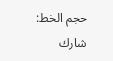حجم الخط:
شارك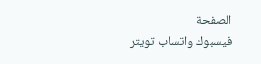الصفحة
فيسبوك واتساب تويتر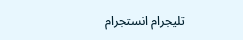تليجرام انستجرام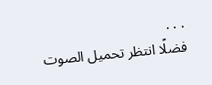. . .
فضلًا انتظر تحميل الصوت